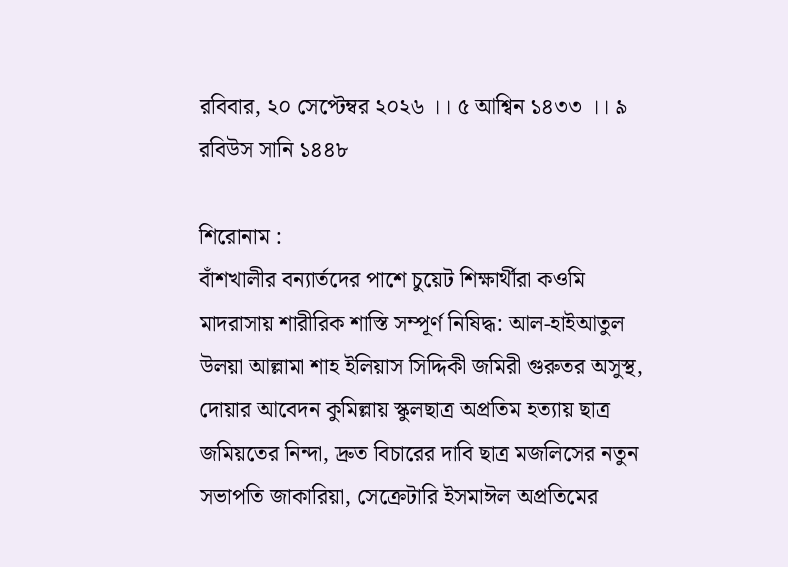রবিবার, ২০ সেপ্টেম্বর ২০২৬ ।। ৫ আশ্বিন ১৪৩৩ ।। ৯ রবিউস সানি ১৪৪৮

শিরোনাম :
বাঁশখালীর বন্যার্তদের পাশে চুয়েট শিক্ষার্থীরা কওমি মাদরাসায় শারীরিক শাস্তি সম্পূর্ণ নিষিদ্ধ: আল-হাইআতুল উলয়া আল্লামা শাহ ইলিয়াস সিদ্দিকী জমিরী গুরুতর অসুস্থ, দোয়ার আবেদন কুমিল্লায় স্কুলছাত্র অপ্রতিম হত্যায় ছাত্র জমিয়তের নিন্দা, দ্রুত বিচারের দাবি ছাত্র মজলিসের নতুন সভাপতি জাকারিয়া, সেক্রেটারি ইসমাঈল অপ্রতিমের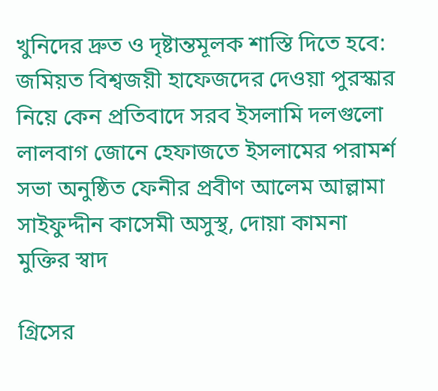খুনিদের দ্রুত ও দৃষ্টান্তমূলক শাস্তি দিতে হবে: জমিয়ত বিশ্বজয়ী হাফেজদের দেওয়া পুরস্কার নিয়ে কেন প্রতিবাদে সরব ইসলামি দলগুলো লালবাগ জোনে হেফাজতে ইসলামের পরামর্শ সভা অনুষ্ঠিত ফেনীর প্রবীণ আলেম আল্লামা সাইফুদ্দীন কাসেমী অসুস্থ, দোয়া কামনা মুক্তির স্বাদ

গ্রিসের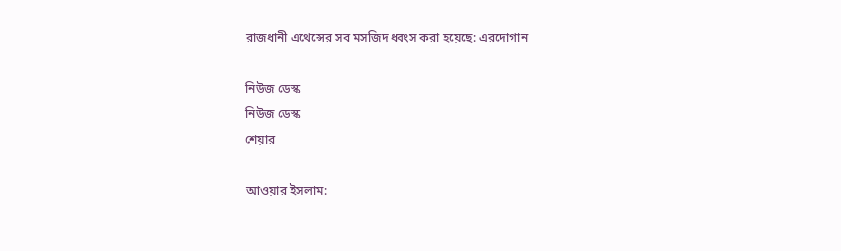রাজধানী এথেন্সের সব মসজিদ ধ্বংস করা হয়েছে: এরদোগান

নিউজ ডেস্ক
নিউজ ডেস্ক
শেয়ার

আওয়ার ইসলাম: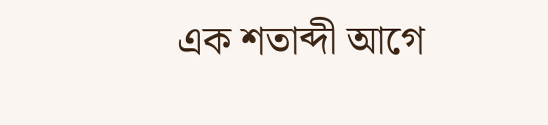এক শতাব্দী আগে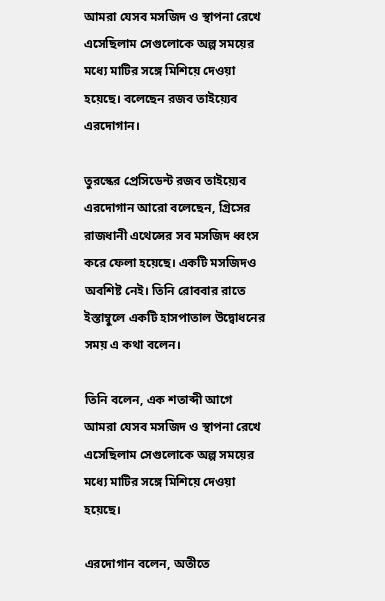আমরা যেসব মসজিদ ও স্থাপনা রেখে এসেছিলাম সেগুলোকে অল্প সময়ের মধ্যে মাটির সঙ্গে মিশিয়ে দেওয়া হয়েছে। বলেছেন রজব তাইয়্যেব এরদোগান।

তুরস্কের প্রেসিডেন্ট রজব তাইয়্যেব এরদোগান আরো বলেছেন, গ্রিসের রাজধানী এথেন্সের সব মসজিদ ধ্বংস করে ফেলা হয়েছে। একটি মসজিদও অবশিষ্ট নেই। তিনি রোববার রাতে ইস্তাম্বুলে একটি হাসপাতাল উদ্বোধনের সময় এ কথা বলেন।

তিনি বলেন, এক শতাব্দী আগে আমরা যেসব মসজিদ ও স্থাপনা রেখে এসেছিলাম সেগুলোকে অল্প সময়ের মধ্যে মাটির সঙ্গে মিশিয়ে দেওয়া হয়েছে।

এরদোগান বলেন, অতীতে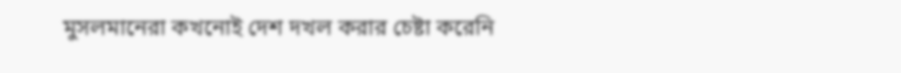মুসলমানেরা কখনোই দেশ দখল করার চেষ্টা করেনি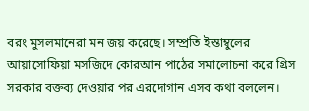বরং মুসলমানেরা মন জয় করেছে। সম্প্রতি ইস্তাম্বুলের আয়াসোফিয়া মসজিদে কোরআন পাঠের সমালোচনা করে গ্রিস সরকার বক্তব্য দেওয়ার পর এরদোগান এসব কথা বললেন।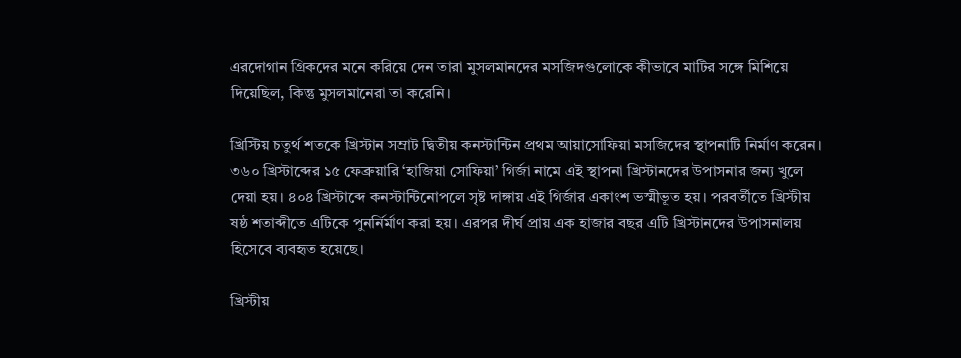এরদোগান গ্রিকদের মনে করিয়ে দেন তারা মুসলমানদের মসজিদগুলোকে কীভাবে মাটির সঙ্গে মিশিয়ে দিয়েছিল, কিন্তু মুসলমানেরা তা করেনি।

খ্রিস্টিয় চতুর্থ শতকে খ্রিস্টান সম্রাট দ্বিতীয় কনস্টান্টিন প্রথম আয়াসোফিয়া মসজিদের স্থাপনাটি নির্মাণ করেন। ৩৬০ খ্রিস্টাব্দের ১‌৫ ফেব্রুয়ারি ‘হাজিয়া সোফিয়া’ গির্জা নামে এই স্থাপনা খ্রিস্টানদের উপাসনার জন্য খুলে দেয়া হয়। ৪০৪ খ্রিস্টাব্দে কনস্টান্টিনোপলে সৃষ্ট দাঙ্গায় এই গির্জার একাংশ ভস্মীভূত হয়। পরবর্তীতে খ্রিস্টীয় ষষ্ঠ শতাব্দীতে এটিকে পুনর্নির্মাণ করা হয়। এরপর দীর্ঘ প্রায় এক হাজার বছর এটি খ্রিস্টানদের উপাসনালয় হিসেবে ব্যবহৃত হয়েছে।

খ্রিস্টীয়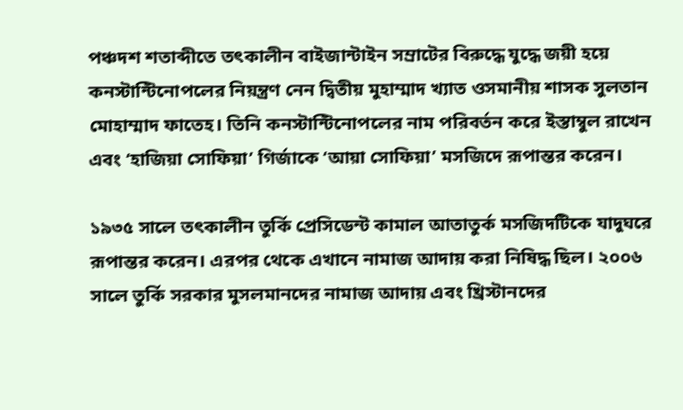পঞ্চদশ শতাব্দীতে তৎকালীন বাইজান্টাইন সম্রাটের বিরুদ্ধে যুদ্ধে জয়ী হয়ে কনস্টান্টিনোপলের নিয়ন্ত্রণ নেন দ্বিতীয় মুহাম্মাদ খ্যাত ওসমানীয় শাসক সুলতান মোহাম্মাদ ফাতেহ। তিনি কনস্টান্টিনোপলের নাম পরিবর্তন করে ইস্তাম্বুল রাখেন এবং ‘হাজিয়া সোফিয়া’ গির্জাকে ‘আয়া সোফিয়া’ মসজিদে রূপান্তর করেন।

১৯৩৫ সালে তৎকালীন তুর্কি প্রেসিডেন্ট কামাল আতাতুর্ক মসজিদটিকে যাদুঘরে রূপান্তর করেন। এরপর থেকে এখানে নামাজ আদায় করা নিষিদ্ধ ছিল। ২০০৬ সালে তুর্কি সরকার মুসলমানদের নামাজ আদায় এবং খ্রিস্টানদের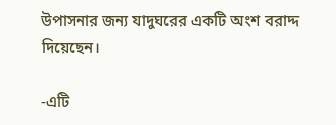উপাসনার জন্য যাদুঘরের একটি অংশ বরাদ্দ দিয়েছেন।

-এটি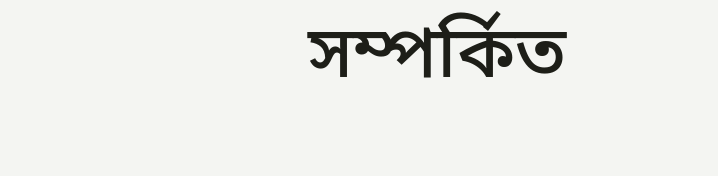সম্পর্কিত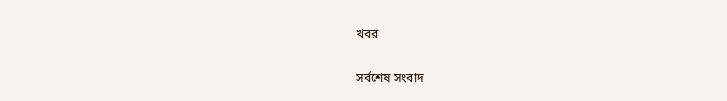খবর

সর্বশেষ সংবাদ